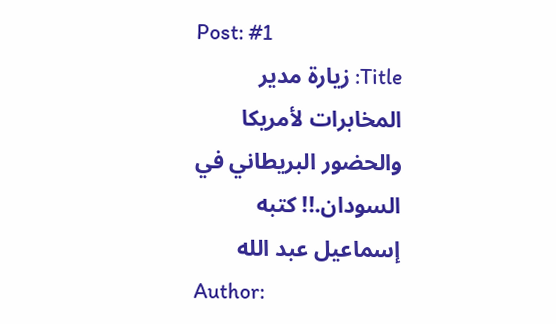Post: #1
Title: زيارة مدير المخابرات لأمريكا والحضور البريطاني في السودان.!! كتبه إسماعيل عبد الله
Author: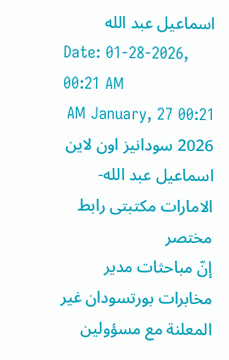اسماعيل عبد الله
Date: 01-28-2026, 00:21 AM
00:21 AM January, 27 2026 سودانيز اون لاين اسماعيل عبد الله-الامارات مكتبتى رابط مختصر
إنّ مباحثات مدير مخابرات بورتسودان غير المعلنة مع مسؤولين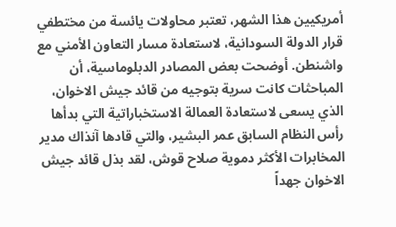أمريكيين هذا الشهر، تعتبر محاولات يائسة من مختطفي قرار الدولة السودانية، لاستعادة مسار التعاون الأمني مع واشنطن. أوضحت بعض المصادر الدبلوماسية، أن المباحثات كانت سرية بتوجيه من قائد جيش الاخوان، الذي يسعى لاستعادة العمالة الاستخباراتية التي بدأها رأس النظام السابق عمر البشير، والتي قادها آنذاك مدير المخابرات الأكثر دموية صلاح قوش، لقد بذل قائد جيش الاخوان جهداً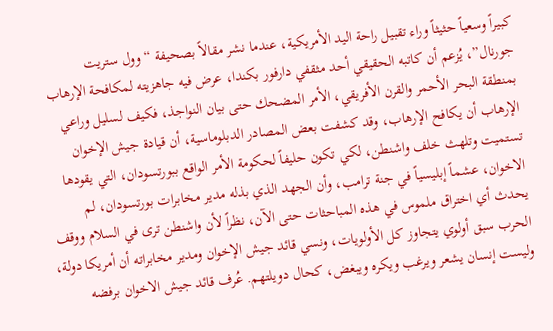كبيراً وسعياً حثيثاً وراء تقبيل راحة اليد الأمريكية، عندما نشر مقالاً بصحيفة “وول ستريت جورنال”، يُزعم أن كاتبه الحقيقي أحد مثقفي دارفور بكندا، عرض فيه جاهزيته لمكافحة الإرهاب بمنطقة البحر الأحمر والقرن الأفريقي، الأمر المضحك حتى بيان النواجذ، فكيف لسليل وراعي الإرهاب أن يكافح الإرهاب، وقد كشفت بعض المصادر الدبلوماسية، أن قيادة جيش الإخوان تستميت وتلهث خلف واشنطن، لكي تكون حليفاً لحكومة الأمر الواقع ببورتسودان، التي يقودها الاخوان، عشماً إبليسياً في جنة ترامب، وأن الجهد الذي بذله مدير مخابرات بورتسودان، لم يحدث أي اختراق ملموس في هذه المباحثات حتى الآن، نظراً لأن واشنطن ترى في السلام ووقف الحرب سبق أولوي يتجاوز كل الأولويات، ونسي قائد جيش الإخوان ومدير مخابراته أن أمريكا دولة، وليست إنسان يشعر ويرغب ويكره ويبغض، كحال دويلتهم. عُرف قائد جيش الاخوان برفضه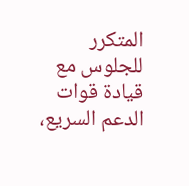المتكرر للجلوس مع قيادة قوات الدعم السريع،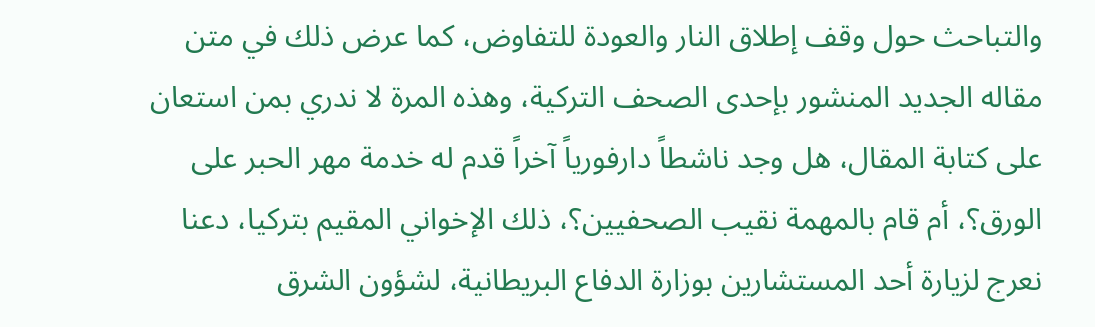والتباحث حول وقف إطلاق النار والعودة للتفاوض، كما عرض ذلك في متن مقاله الجديد المنشور بإحدى الصحف التركية، وهذه المرة لا ندري بمن استعان على كتابة المقال، هل وجد ناشطاً دارفورياً آخراً قدم له خدمة مهر الحبر على الورق؟، أم قام بالمهمة نقيب الصحفيين؟، ذلك الإخواني المقيم بتركيا، دعنا نعرج لزيارة أحد المستشارين بوزارة الدفاع البريطانية، لشؤون الشرق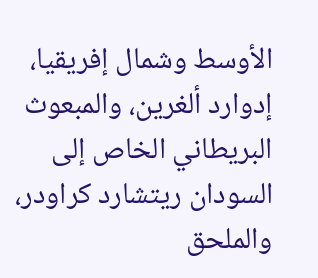الأوسط وشمال إفريقيا، إدوارد ألغرين، والمبعوث البريطاني الخاص إلى السودان ريتشارد كراودر، والملحق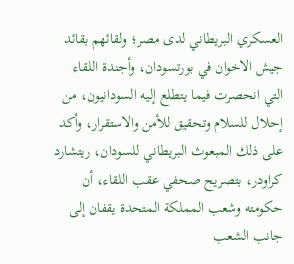العسكري البريطاني لدى مصر؛ ولقائهم بقائد جيش الاخوان في بورتسودان، وأجندة اللقاء التي انحصرت فيما يتطلع إليه السودانيون، من إحلال للسلام وتحقيق للأمن والاستقرار، وأكد على ذلك المبعوث البريطاني للسودان، ريتشارد كراودر، بتصريح صحفي عقب اللقاء، أن حكومته وشعب المملكة المتحدة يقفان إلى جانب الشعب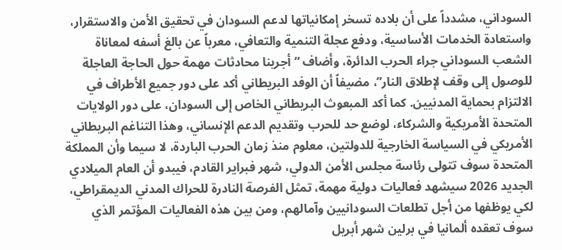السوداني، مشدداً على أن بلاده تسخر إمكانياتها لدعم السودان في تحقيق الأمن والاستقرار، واستعادة الخدمات الأساسية، ودفع عجلة التنمية والتعافي، معرباً عن بالغ أسفه لمعاناة الشعب السوداني جراء الحرب الدائرة، وأضاف “أجرينا محادثات مهمة حول الحاجة العاجلة للوصول إلى وقف لإطلاق النار”، مضيفاً أن الوفد البريطاني أكد على دور جميع الأطراف في الالتزام بحماية المدنيين. كما أكد المبعوث البريطاني الخاص إلى السودان، على دور الولايات المتحدة الأمريكية والشركاء، لوضع حد للحرب وتقديم الدعم الإنساني، وهذا التناغم البريطاني الأمريكي في السياسة الخارجية للدولتين، معلوم منذ زمان الحرب الباردة، لا سيما وأن المملكة المتحدة سوف تتولى رئاسة مجلس الأمن الدولي، شهر فبراير القادم، فيبدو أن العام الميلادي الجديد 2026 سيشهد فعاليات دولية مهمة، تمثل الفرصة النادرة للحراك المدني الديمقراطي، لكي يوظفها من أجل تطلعات السودانيين وآمالهم، ومن بين هذه الفعاليات المؤتمر الذي سوف تعقده ألمانيا في برلين شهر أبريل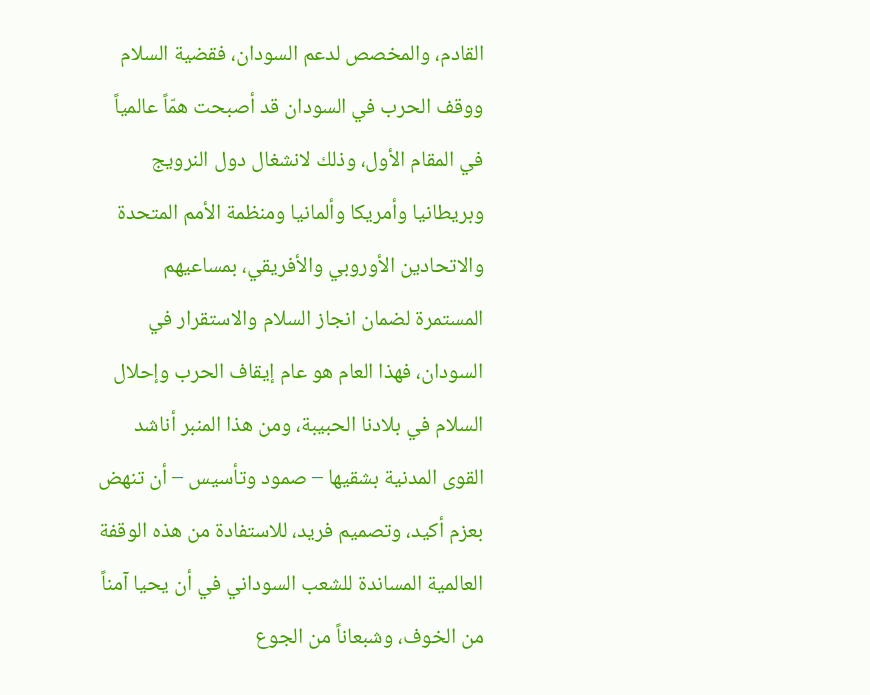القادم، والمخصص لدعم السودان، فقضية السلام ووقف الحرب في السودان قد أصبحت همّاً عالمياً في المقام الأول، وذلك لانشغال دول النرويج وبريطانيا وأمريكا وألمانيا ومنظمة الأمم المتحدة والاتحادين الأوروبي والأفريقي، بمساعيهم المستمرة لضمان انجاز السلام والاستقرار في السودان، فهذا العام هو عام إيقاف الحرب وإحلال السلام في بلادنا الحبيبة، ومن هذا المنبر أناشد القوى المدنية بشقيها – صمود وتأسيس – أن تنهض بعزم أكيد، وتصميم فريد، للاستفادة من هذه الوقفة العالمية المساندة للشعب السوداني في أن يحيا آمناً من الخوف، وشبعاناً من الجوع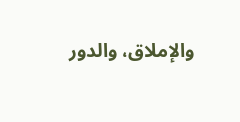والإملاق، والدور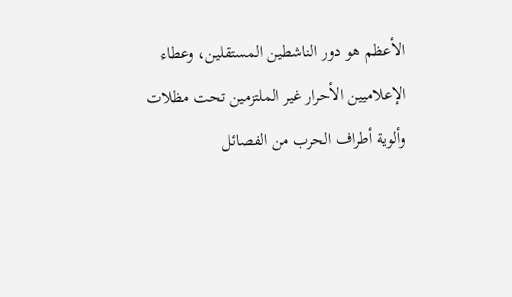الأعظم هو دور الناشطين المستقلين، وعطاء الإعلاميين الأحرار غير الملتزمين تحت مظلات وألوية أطراف الحرب من الفصائل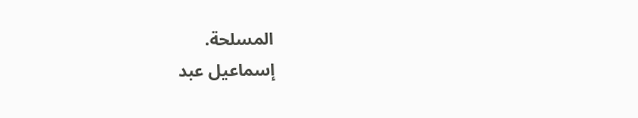المسلحة.
إسماعيل عبد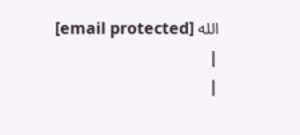الله [email protected]
|
|